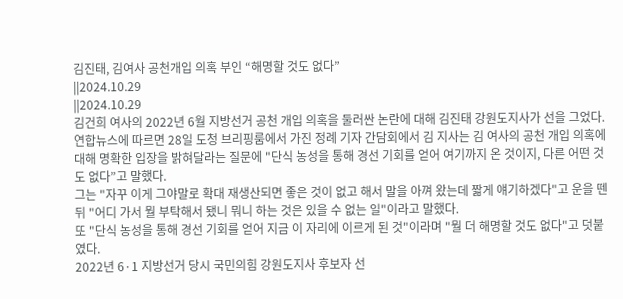김진태, 김여사 공천개입 의혹 부인 “해명할 것도 없다”
||2024.10.29
||2024.10.29
김건희 여사의 2022년 6월 지방선거 공천 개입 의혹을 둘러싼 논란에 대해 김진태 강원도지사가 선을 그었다.
연합뉴스에 따르면 28일 도청 브리핑룸에서 가진 정례 기자 간담회에서 김 지사는 김 여사의 공천 개입 의혹에 대해 명확한 입장을 밝혀달라는 질문에 "단식 농성을 통해 경선 기회를 얻어 여기까지 온 것이지, 다른 어떤 것도 없다”고 말했다.
그는 "자꾸 이게 그야말로 확대 재생산되면 좋은 것이 없고 해서 말을 아껴 왔는데 짧게 얘기하겠다"고 운을 뗀 뒤 "어디 가서 뭘 부탁해서 됐니 뭐니 하는 것은 있을 수 없는 일"이라고 말했다.
또 "단식 농성을 통해 경선 기회를 얻어 지금 이 자리에 이르게 된 것"이라며 "뭘 더 해명할 것도 없다"고 덧붙였다.
2022년 6·1 지방선거 당시 국민의힘 강원도지사 후보자 선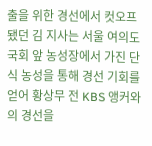출을 위한 경선에서 컷오프됐던 김 지사는 서울 여의도 국회 앞 농성장에서 가진 단식 농성을 통해 경선 기회를 얻어 황상무 전 KBS 앵커와의 경선을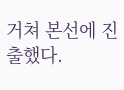거쳐 본선에 진출했다.